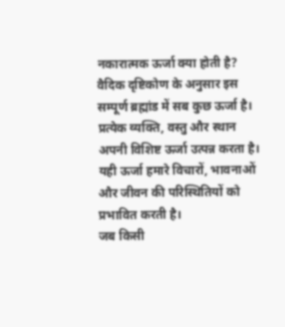नकारात्मक ऊर्जा क्या होती है?
वैदिक दृष्टिकोण के अनुसार इस सम्पूर्ण ब्रह्मांड में सब कुछ ऊर्जा है। प्रत्येक व्यक्ति, वस्तु और स्थान अपनी विशिष्ट ऊर्जा उत्पन्न करता है। यही ऊर्जा हमारे विचारों, भावनाओं और जीवन की परिस्थितियों को प्रभावित करती है।
जब किसी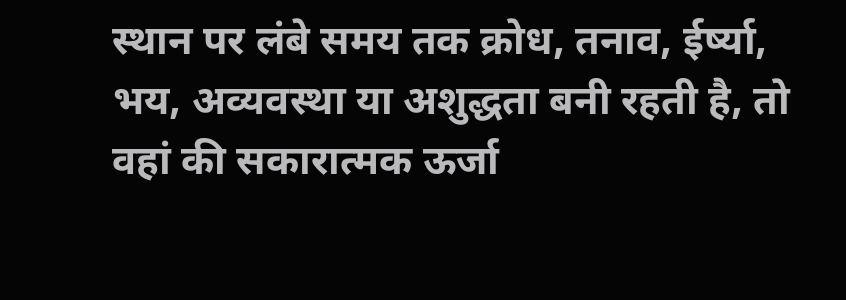स्थान पर लंबे समय तक क्रोध, तनाव, ईर्ष्या, भय, अव्यवस्था या अशुद्धता बनी रहती है, तो वहां की सकारात्मक ऊर्जा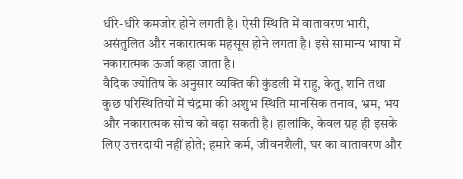धीरे-धीरे कमजोर होने लगती है। ऐसी स्थिति में वातावरण भारी, असंतुलित और नकारात्मक महसूस होने लगता है। इसे सामान्य भाषा में नकारात्मक ऊर्जा कहा जाता है।
वैदिक ज्योतिष के अनुसार व्यक्ति की कुंडली में राहु, केतु, शनि तथा कुछ परिस्थितियों में चंद्रमा की अशुभ स्थिति मानसिक तनाव, भ्रम, भय और नकारात्मक सोच को बढ़ा सकती है। हालांकि, केवल ग्रह ही इसके लिए उत्तरदायी नहीं होते; हमारे कर्म, जीवनशैली, घर का वातावरण और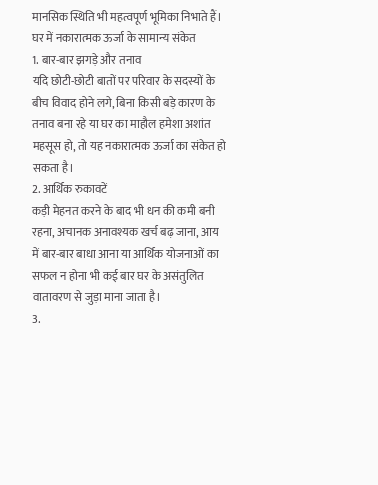मानसिक स्थिति भी महत्वपूर्ण भूमिका निभाते हैं।
घर में नकारात्मक ऊर्जा के सामान्य संकेत
1. बार-बार झगड़े और तनाव
यदि छोटी-छोटी बातों पर परिवार के सदस्यों के बीच विवाद होने लगे, बिना किसी बड़े कारण के तनाव बना रहे या घर का माहौल हमेशा अशांत महसूस हो, तो यह नकारात्मक ऊर्जा का संकेत हो सकता है।
2. आर्थिक रुकावटें
कड़ी मेहनत करने के बाद भी धन की कमी बनी रहना, अचानक अनावश्यक खर्च बढ़ जाना, आय में बार-बार बाधा आना या आर्थिक योजनाओं का सफल न होना भी कई बार घर के असंतुलित वातावरण से जुड़ा माना जाता है।
3.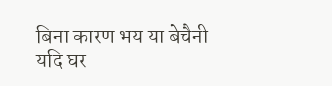बिना कारण भय या बेचैनी
यदि घर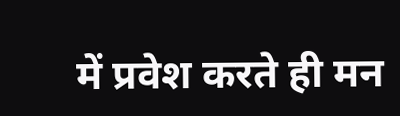में प्रवेश करते ही मन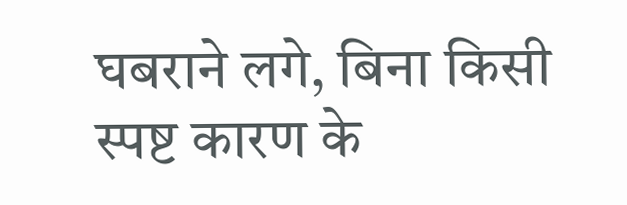घबराने लगे, बिना किसी स्पष्ट कारण के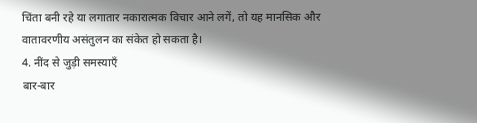चिंता बनी रहे या लगातार नकारात्मक विचार आने लगें, तो यह मानसिक और वातावरणीय असंतुलन का संकेत हो सकता है।
4. नींद से जुड़ी समस्याएँ
बार-बार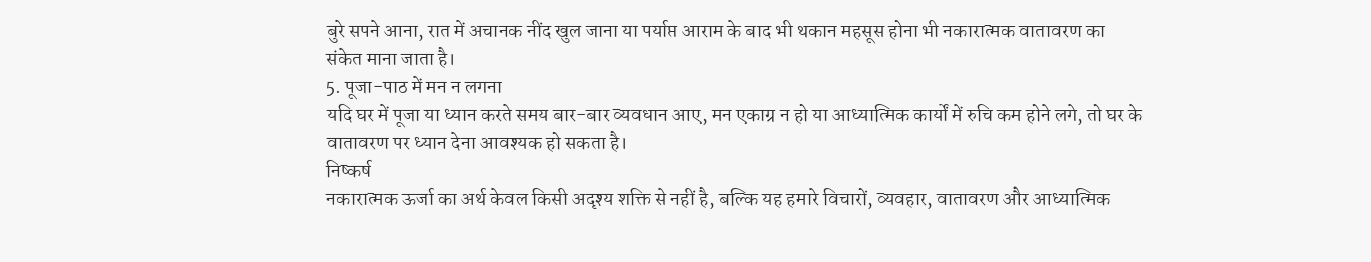बुरे सपने आना, रात में अचानक नींद खुल जाना या पर्याप्त आराम के बाद भी थकान महसूस होना भी नकारात्मक वातावरण का संकेत माना जाता है।
5. पूजा-पाठ में मन न लगना
यदि घर में पूजा या ध्यान करते समय बार-बार व्यवधान आए, मन एकाग्र न हो या आध्यात्मिक कार्यों में रुचि कम होने लगे, तो घर के वातावरण पर ध्यान देना आवश्यक हो सकता है।
निष्कर्ष
नकारात्मक ऊर्जा का अर्थ केवल किसी अदृश्य शक्ति से नहीं है, बल्कि यह हमारे विचारों, व्यवहार, वातावरण और आध्यात्मिक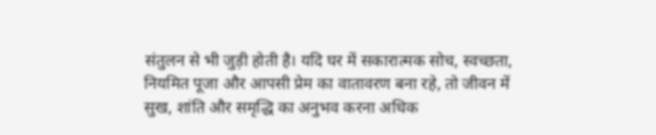संतुलन से भी जुड़ी होती है। यदि घर में सकारात्मक सोच, स्वच्छता, नियमित पूजा और आपसी प्रेम का वातावरण बना रहे, तो जीवन में सुख, शांति और समृद्धि का अनुभव करना अधिक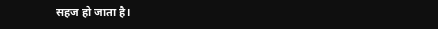सहज हो जाता है।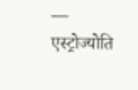— एस्ट्रोज्योति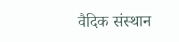वैदिक संस्थान